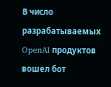В число разрабатываемых OpenAI продуктов вошел бот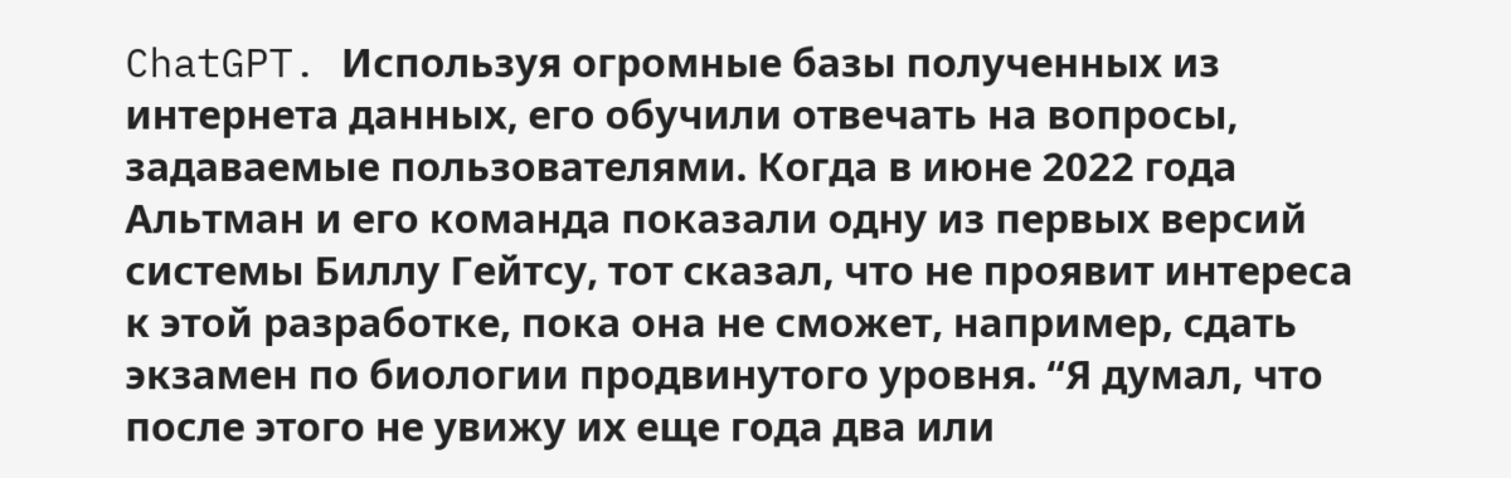ChatGPT. Используя огромные базы полученных из интернета данных, его обучили отвечать на вопросы, задаваемые пользователями. Когда в июне 2022 года Альтман и его команда показали одну из первых версий системы Биллу Гейтсу, тот сказал, что не проявит интереса к этой разработке, пока она не сможет, например, сдать экзамен по биологии продвинутого уровня. “Я думал, что после этого не увижу их еще года два или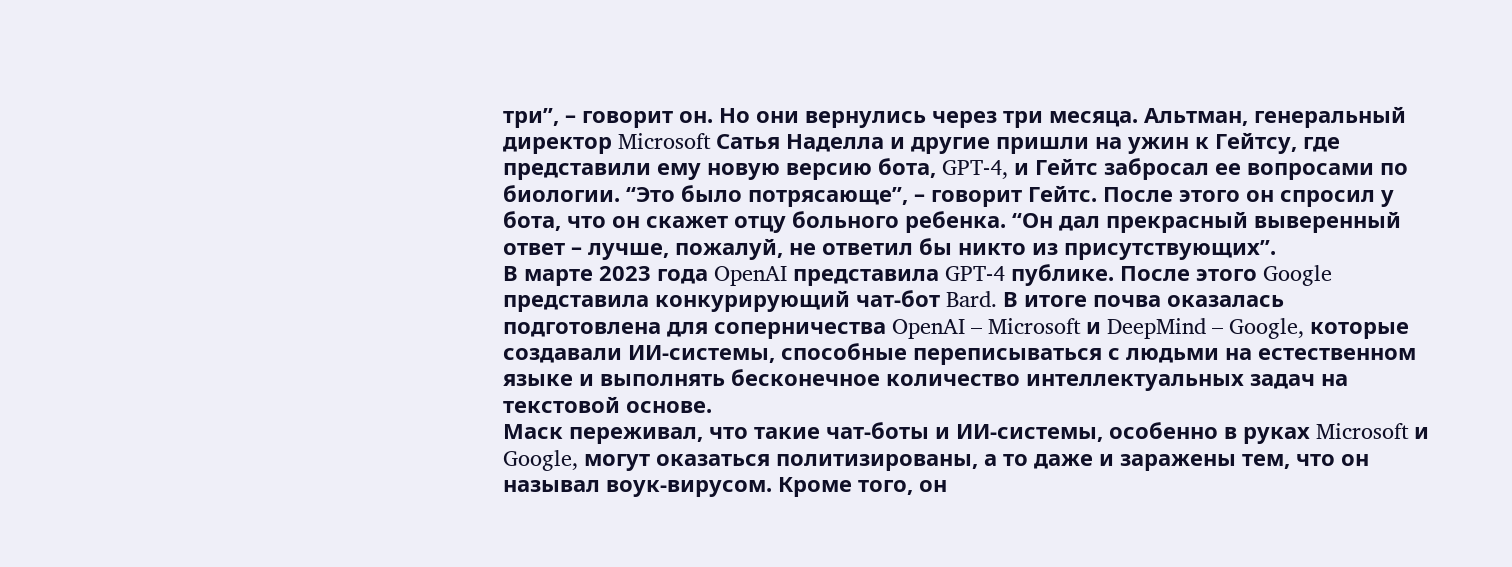три”, – говорит он. Но они вернулись через три месяца. Альтман, генеральный директор Microsoft Сатья Наделла и другие пришли на ужин к Гейтсу, где представили ему новую версию бота, GPT-4, и Гейтс забросал ее вопросами по биологии. “Это было потрясающе”, – говорит Гейтс. После этого он спросил у бота, что он скажет отцу больного ребенка. “Он дал прекрасный выверенный ответ – лучше, пожалуй, не ответил бы никто из присутствующих”.
В марте 2023 года OpenAI представила GPT-4 публике. После этого Google представила конкурирующий чат-бот Bard. В итоге почва оказалась подготовлена для соперничества OpenAI – Microsoft и DeepMind – Google, которые создавали ИИ-системы, способные переписываться с людьми на естественном языке и выполнять бесконечное количество интеллектуальных задач на текстовой основе.
Маск переживал, что такие чат-боты и ИИ-системы, особенно в руках Microsoft и Google, могут оказаться политизированы, а то даже и заражены тем, что он называл воук-вирусом. Кроме того, он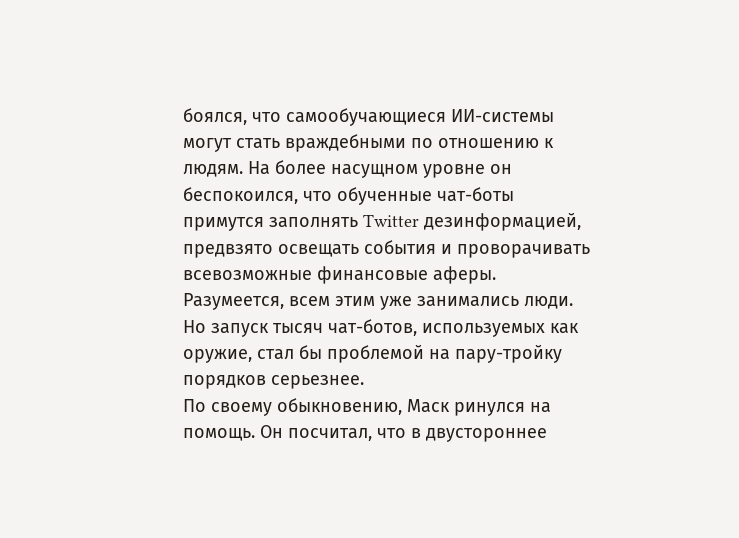боялся, что самообучающиеся ИИ-системы могут стать враждебными по отношению к людям. На более насущном уровне он беспокоился, что обученные чат-боты примутся заполнять Twitter дезинформацией, предвзято освещать события и проворачивать всевозможные финансовые аферы. Разумеется, всем этим уже занимались люди. Но запуск тысяч чат-ботов, используемых как оружие, стал бы проблемой на пару-тройку порядков серьезнее.
По своему обыкновению, Маск ринулся на помощь. Он посчитал, что в двустороннее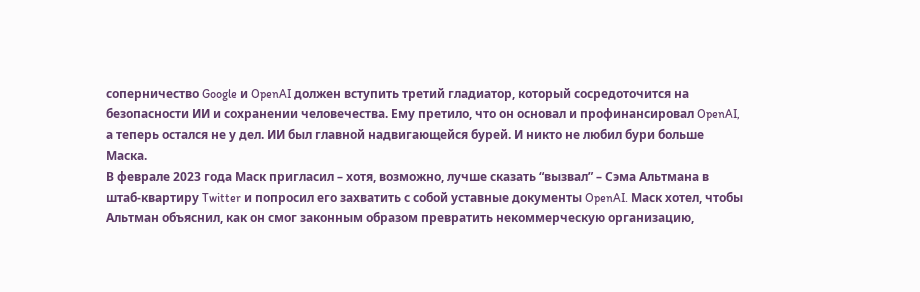соперничество Google и OpenAI должен вступить третий гладиатор, который сосредоточится на безопасности ИИ и сохранении человечества. Ему претило, что он основал и профинансировал OpenAI, а теперь остался не у дел. ИИ был главной надвигающейся бурей. И никто не любил бури больше Маска.
В феврале 2023 года Маск пригласил – хотя, возможно, лучше сказать “вызвал” – Сэма Альтмана в штаб-квартиру Twitter и попросил его захватить с собой уставные документы OpenAI. Маск хотел, чтобы Альтман объяснил, как он смог законным образом превратить некоммерческую организацию,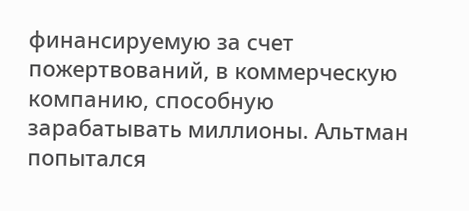финансируемую за счет пожертвований, в коммерческую компанию, способную зарабатывать миллионы. Альтман попытался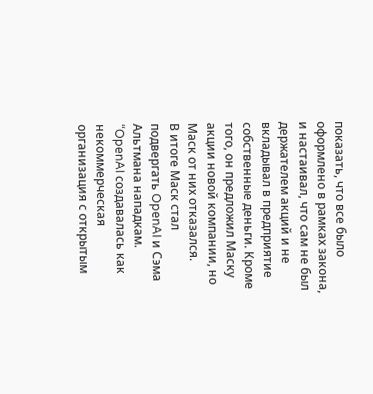показать, что все было оформлено в рамках закона, и настаивал, что сам не был держателем акций и не вкладывал в предприятие собственные деньги. Кроме того, он предложил Маску акции новой компании, но Маск от них отказался.
В итоге Маск стал подвергать OpenAI и Сэма Альтмана нападкам. “OpenAI создавалась как некоммерческая организация с открытым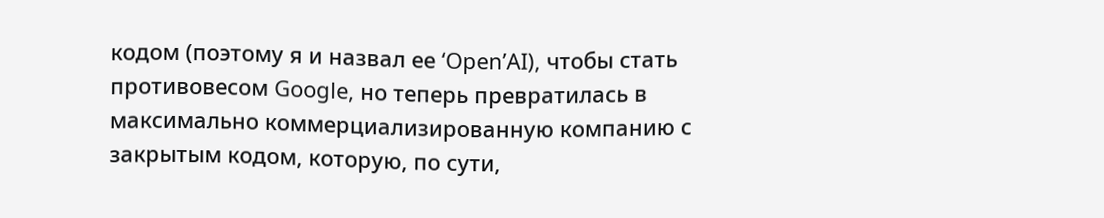кодом (поэтому я и назвал ее ‘Open’AI), чтобы стать противовесом Google, но теперь превратилась в максимально коммерциализированную компанию с закрытым кодом, которую, по сути,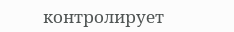контролирует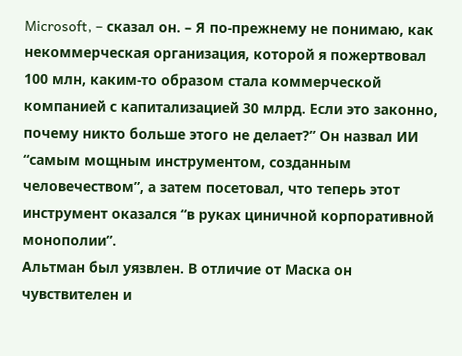Microsoft, – сказал он. – Я по‐прежнему не понимаю, как некоммерческая организация, которой я пожертвовал 100 млн, каким‐то образом стала коммерческой компанией с капитализацией 30 млрд. Если это законно, почему никто больше этого не делает?” Он назвал ИИ “самым мощным инструментом, созданным человечеством”, а затем посетовал, что теперь этот инструмент оказался “в руках циничной корпоративной монополии”.
Альтман был уязвлен. В отличие от Маска он чувствителен и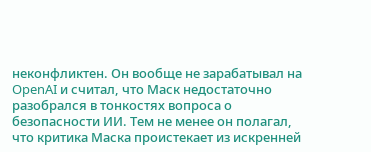неконфликтен. Он вообще не зарабатывал на OpenAI и считал, что Маск недостаточно разобрался в тонкостях вопроса о безопасности ИИ. Тем не менее он полагал, что критика Маска проистекает из искренней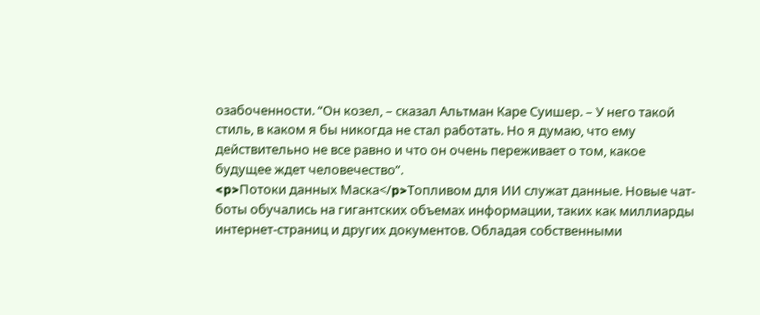озабоченности. “Он козел, – сказал Альтман Каре Суишер. – У него такой стиль, в каком я бы никогда не стал работать. Но я думаю, что ему действительно не все равно и что он очень переживает о том, какое будущее ждет человечество”.
<p>Потоки данных Маска</p>Топливом для ИИ служат данные. Новые чат-боты обучались на гигантских объемах информации, таких как миллиарды интернет-страниц и других документов. Обладая собственными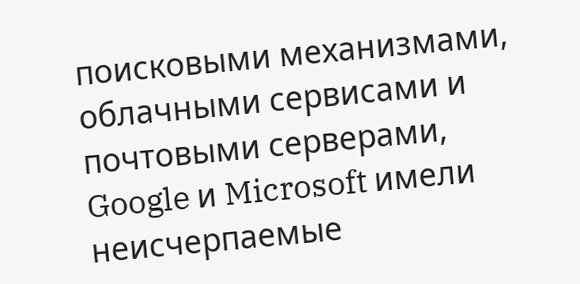поисковыми механизмами, облачными сервисами и почтовыми серверами, Google и Microsoft имели неисчерпаемые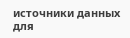источники данных для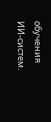обучения ИИ-систем.